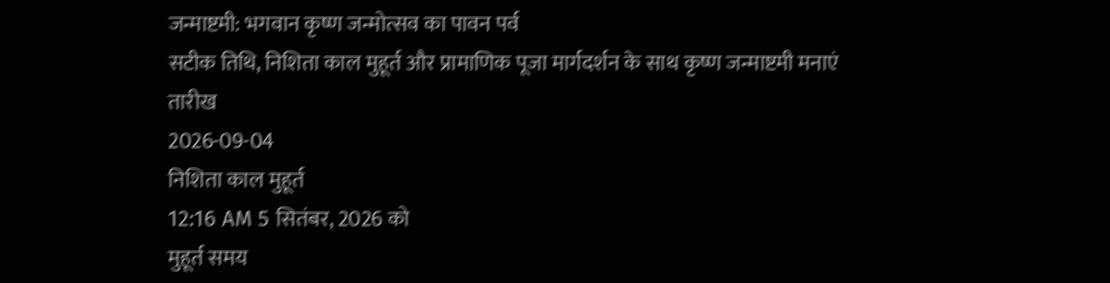जन्माष्टमी: भगवान कृष्ण जन्मोत्सव का पावन पर्व
सटीक तिथि, निशिता काल मुहूर्त और प्रामाणिक पूजा मार्गदर्शन के साथ कृष्ण जन्माष्टमी मनाएं
तारीख
2026-09-04
निशिता काल मुहूर्त
12:16 AM 5 सितंबर, 2026 को
मुहूर्त समय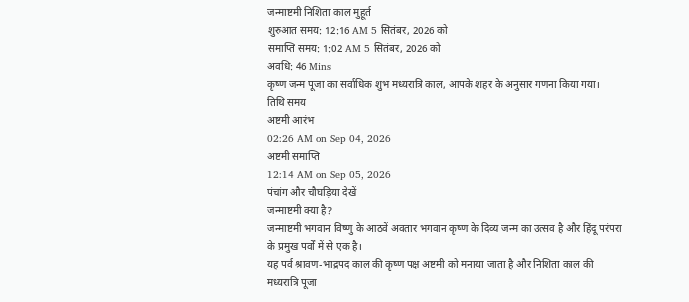जन्माष्टमी निशिता काल मुहूर्त
शुरुआत समय: 12:16 AM 5 सितंबर, 2026 को
समाप्ति समय: 1:02 AM 5 सितंबर, 2026 को
अवधि: 46 Mins
कृष्ण जन्म पूजा का सर्वाधिक शुभ मध्यरात्रि काल, आपके शहर के अनुसार गणना किया गया।
तिथि समय
अष्टमी आरंभ
02:26 AM on Sep 04, 2026
अष्टमी समाप्ति
12:14 AM on Sep 05, 2026
पंचांग और चौघड़िया देखें
जन्माष्टमी क्या है?
जन्माष्टमी भगवान विष्णु के आठवें अवतार भगवान कृष्ण के दिव्य जन्म का उत्सव है और हिंदू परंपरा के प्रमुख पर्वों में से एक है।
यह पर्व श्रावण-भाद्रपद काल की कृष्ण पक्ष अष्टमी को मनाया जाता है और निशिता काल की मध्यरात्रि पूजा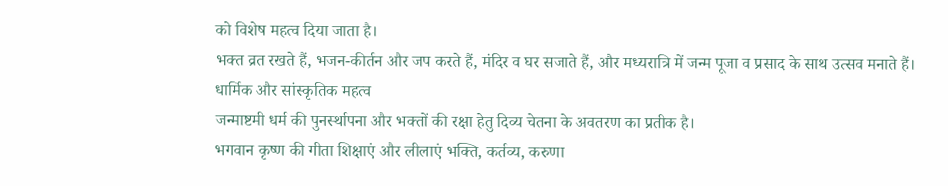को विशेष महत्व दिया जाता है।
भक्त व्रत रखते हैं, भजन-कीर्तन और जप करते हैं, मंदिर व घर सजाते हैं, और मध्यरात्रि में जन्म पूजा व प्रसाद के साथ उत्सव मनाते हैं।
धार्मिक और सांस्कृतिक महत्व
जन्माष्टमी धर्म की पुनर्स्थापना और भक्तों की रक्षा हेतु दिव्य चेतना के अवतरण का प्रतीक है।
भगवान कृष्ण की गीता शिक्षाएं और लीलाएं भक्ति, कर्तव्य, करुणा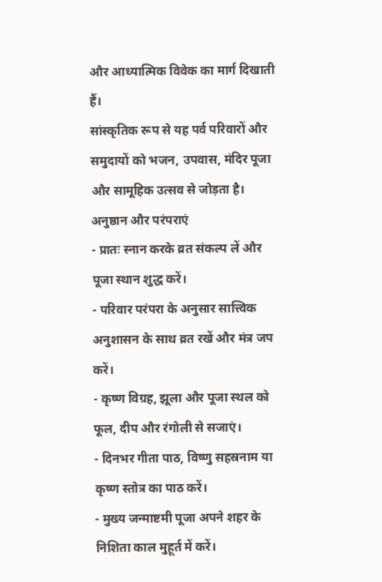और आध्यात्मिक विवेक का मार्ग दिखाती हैं।
सांस्कृतिक रूप से यह पर्व परिवारों और समुदायों को भजन, उपवास, मंदिर पूजा और सामूहिक उत्सव से जोड़ता है।
अनुष्ठान और परंपराएं
- प्रातः स्नान करके व्रत संकल्प लें और पूजा स्थान शुद्ध करें।
- परिवार परंपरा के अनुसार सात्त्विक अनुशासन के साथ व्रत रखें और मंत्र जप करें।
- कृष्ण विग्रह, झूला और पूजा स्थल को फूल, दीप और रंगोली से सजाएं।
- दिनभर गीता पाठ, विष्णु सहस्रनाम या कृष्ण स्तोत्र का पाठ करें।
- मुख्य जन्माष्टमी पूजा अपने शहर के निशिता काल मुहूर्त में करें।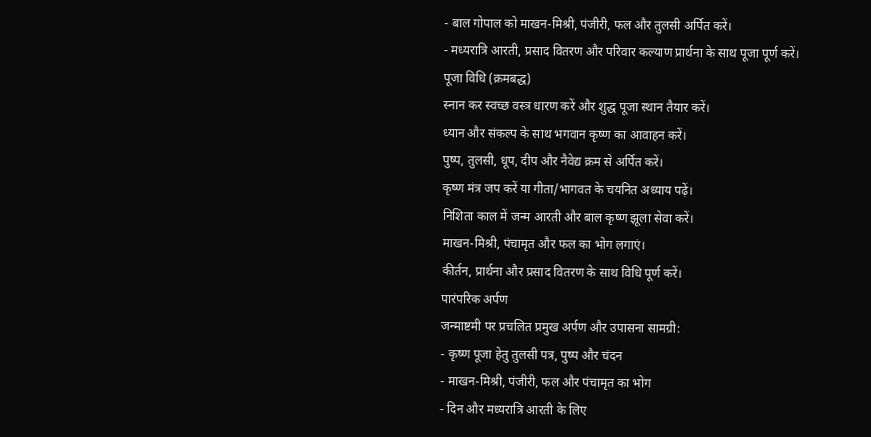- बाल गोपाल को माखन-मिश्री, पंजीरी, फल और तुलसी अर्पित करें।
- मध्यरात्रि आरती, प्रसाद वितरण और परिवार कल्याण प्रार्थना के साथ पूजा पूर्ण करें।
पूजा विधि (क्रमबद्ध)
स्नान कर स्वच्छ वस्त्र धारण करें और शुद्ध पूजा स्थान तैयार करें।
ध्यान और संकल्प के साथ भगवान कृष्ण का आवाहन करें।
पुष्प, तुलसी, धूप, दीप और नैवेद्य क्रम से अर्पित करें।
कृष्ण मंत्र जप करें या गीता/भागवत के चयनित अध्याय पढ़ें।
निशिता काल में जन्म आरती और बाल कृष्ण झूला सेवा करें।
माखन-मिश्री, पंचामृत और फल का भोग लगाएं।
कीर्तन, प्रार्थना और प्रसाद वितरण के साथ विधि पूर्ण करें।
पारंपरिक अर्पण
जन्माष्टमी पर प्रचलित प्रमुख अर्पण और उपासना सामग्री:
- कृष्ण पूजा हेतु तुलसी पत्र, पुष्प और चंदन
- माखन-मिश्री, पंजीरी, फल और पंचामृत का भोग
- दिन और मध्यरात्रि आरती के लिए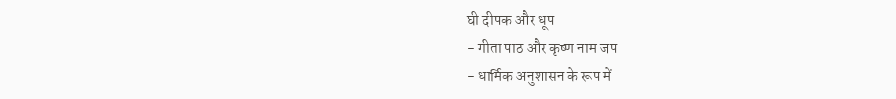घी दीपक और धूप
- गीता पाठ और कृष्ण नाम जप
- धार्मिक अनुशासन के रूप में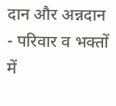दान और अन्नदान
- परिवार व भक्तों में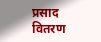प्रसाद वितरण